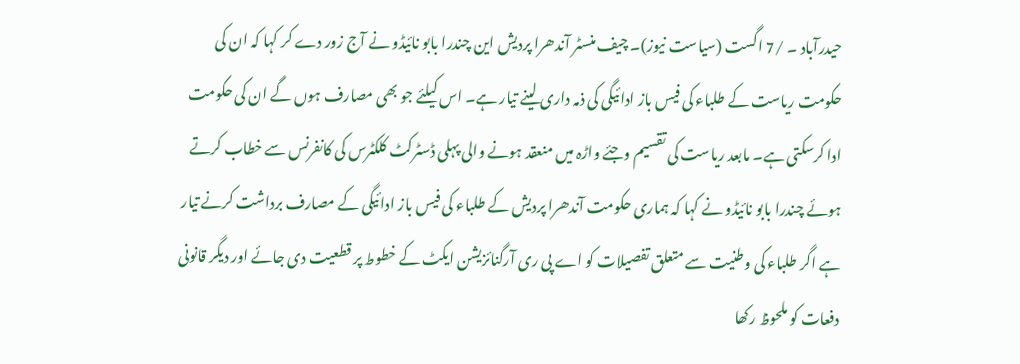حیدرآباد ۔ /7 اگست (سیاست نیوز)۔ چیف منسٹر آندھرا پردیش این چندرا بابو نائیڈو نے آج زور دے کر کہا کہ ان کی حکومت ریاست کے طلباء کی فیس باز ادائیگی کی ذمہ داری لینے تیار ہے۔ اس کیلئے جو بھی مصارف ہوں گے ان کی حکومت ادا کرسکتی ہے۔ مابعد ریاست کی تقسیم وجئے واڑہ میں منعقد ہونے والی پہلی ڈسٹرکٹ کلکٹرس کی کانفرنس سے خطاب کرتے ہوئے چندرا بابو نائیڈو نے کہا کہ ہماری حکومت آندھرا پردیش کے طلباء کی فیس باز ادائیگی کے مصارف برداشت کرنے تیار ہے اگر طلباء کی وطنیت سے متعلق تفصیلات کو اے پی ری آرگنائزیشن ایکٹ کے خطوط پر قطعیت دی جائے اور دیگر قانونی دفعات کو ملحوظ رکھا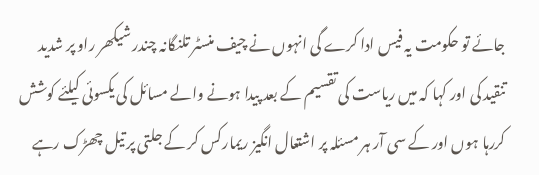جائے تو حکومت یہ فیس ادا کرے گی انہوں نے چیف منسٹر تلنگانہ چندر شیکھر راو پر شدید تنقید کی اور کہا کہ میں ریاست کی تقسیم کے بعد پیدا ہونے والے مسائل کی یکسوئی کیلئے کوشش کررہا ہوں اور کے سی آر ہر مسئلہ پر اشتعال انگیز ریمارکس کر کے جلتی پر تیل چھڑک رہے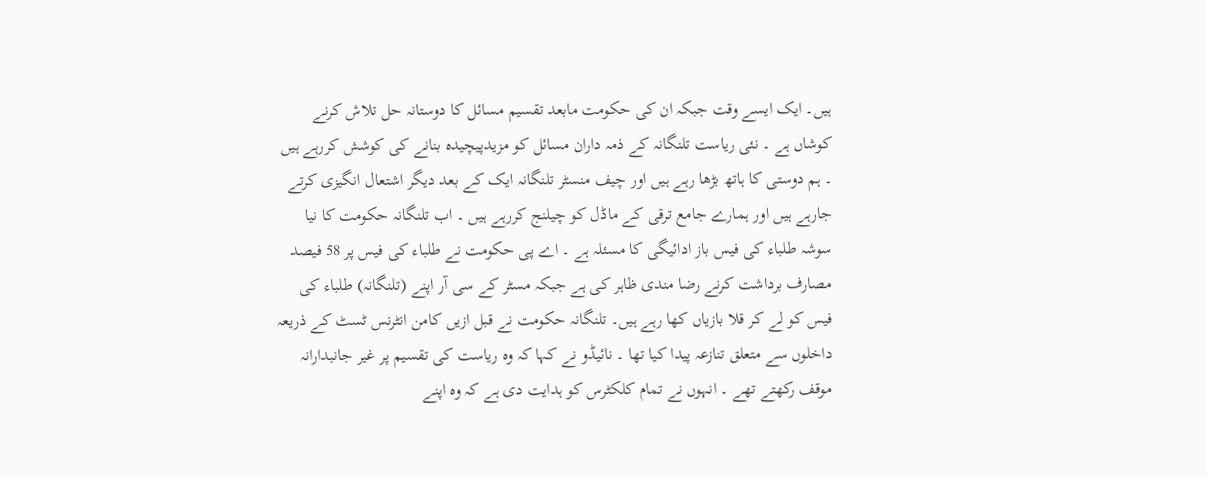ہیں۔ ایک ایسے وقت جبکہ ان کی حکومت مابعد تقسیم مسائل کا دوستانہ حل تلاش کرنے کوشاں ہے ۔ نئی ریاست تلنگانہ کے ذمہ داران مسائل کو مزیدپیچیدہ بنانے کی کوشش کررہے ہیں ۔ ہم دوستی کا ہاتھ بڑھا رہے ہیں اور چیف منسٹر تلنگانہ ایک کے بعد دیگر اشتعال انگیزی کرتے جارہے ہیں اور ہمارے جامع ترقی کے ماڈل کو چیلنج کررہے ہیں ۔ اب تلنگانہ حکومت کا نیا سوشہ طلباء کی فیس باز ادائیگی کا مسئلہ ہے ۔ اے پی حکومت نے طلباء کی فیس پر 58 فیصد مصارف برداشت کرنے رضا مندی ظاہر کی ہے جبکہ مسٹر کے سی آر اپنے (تلنگانہ) طلباء کی فیس کو لے کر قلا بازیاں کھا رہے ہیں۔ تلنگانہ حکومت نے قبل ازیں کامن انٹرنس ٹسٹ کے ذریعہ داخلوں سے متعلق تنازعہ پیدا کیا تھا ۔ نائیڈو نے کہا کہ وہ ریاست کی تقسیم پر غیر جانبدارانہ موقف رکھتے تھے ۔ انہوں نے تمام کلکٹرس کو ہدایت دی ہے کہ وہ اپنے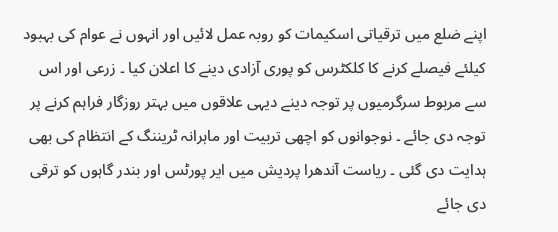اپنے ضلع میں ترقیاتی اسکیمات کو روبہ عمل لائیں اور انہوں نے عوام کی بہبود کیلئے فیصلے کرنے کا کلکٹرس کو پوری آزادی دینے کا اعلان کیا ۔ زرعی اور اس سے مربوط سرگرمیوں پر توجہ دینے دیہی علاقوں میں بہتر روزگار فراہم کرنے پر توجہ دی جائے ۔ نوجوانوں کو اچھی تربیت اور ماہرانہ ٹریننگ کے انتظام کی بھی ہدایت دی گئی ۔ ریاست آندھرا پردیش میں ایر پورٹس اور بندر گاہوں کو ترقی دی جائے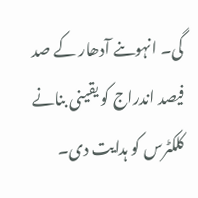گی۔ انہوںنے آدھار کے صد فیصد اندراج کو یقینی بنانے کلکٹرس کو ہدایت دی۔